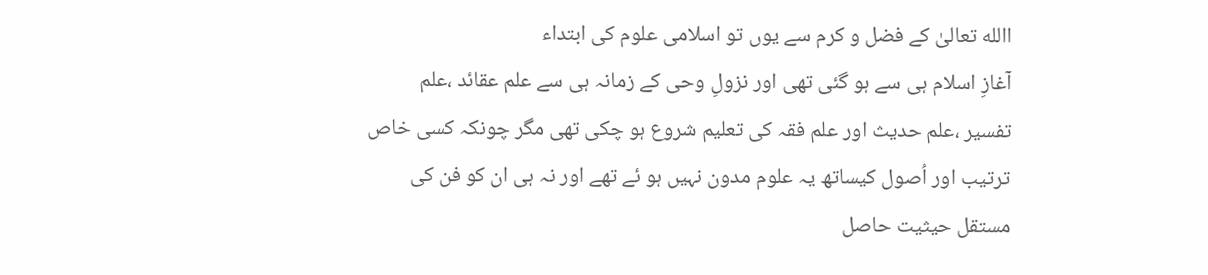االله تعالیٰ کے فضل و کرم سے یوں تو اسلامی علوم کی ابتداء
آغازِ اسلام ہی سے ہو گئی تھی اور نزولِ وحی کے زمانہ ہی سے علم عقائد ،علم
تفسیر ،علم حدیث اور علم فقہ کی تعلیم شروع ہو چکی تھی مگر چونکہ کسی خاص
ترتیب اور اُصول کیساتھ یہ علوم مدون نہیں ہو ئے تھے اور نہ ہی ان کو فن کی
مستقل حیثیت حاصل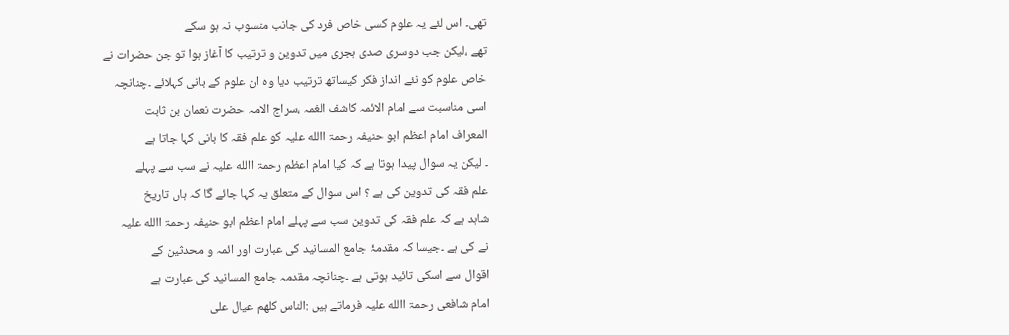تھی۔ اس لئے یہ علوم کسی خاص فرد کی جانب منسوب نہ ہو سکے
تھے ،لیکن جب دوسری صدی ہجری میں تدوین و ترتیب کا آغاز ہوا تو جن حضرات نے
خاص علوم کو نئے انداز فکر کیساتھ ترتیب دیا وہ ان علوم کے بانی کہلائے ۔چنانچہ
اسی مناسبت سے امام الائمہ کاشف الغمہ ،سراج الامہ حضرت نعمان بن ثابت
المعراف امام اعظم ابو حنیفہ رحمۃ االله علیہ کو علم فقہ کا بانی کہا جاتا ہے
۔ لیکن یہ سوال پیدا ہوتا ہے کہ کیا امام اعظم رحمۃ االله علیہ نے سب سے پہلے
علم فقہ کی تدوین کی ہے ؟ اس سوال کے متعلق یہ کہا جائے گا کہ ہاں تاریخ
شاہد ہے کہ علم فقہ کی تدوین سب سے پہلے امام اعظم ابو حنیفہ رحمۃ االله علیہ
نے کی ہے ۔جیسا کہ مقدمۂ جامع المسانید کی عبارت اور ائمہ و محدثین کے
اقوال سے اسکی تائید ہوتی ہے ۔چنانچہ مقدمہ جامع المسانید کی عبارت ہے
امام شافعی رحمۃ االله علیہ فرماتے ہیں :الناس کلھم عیال علی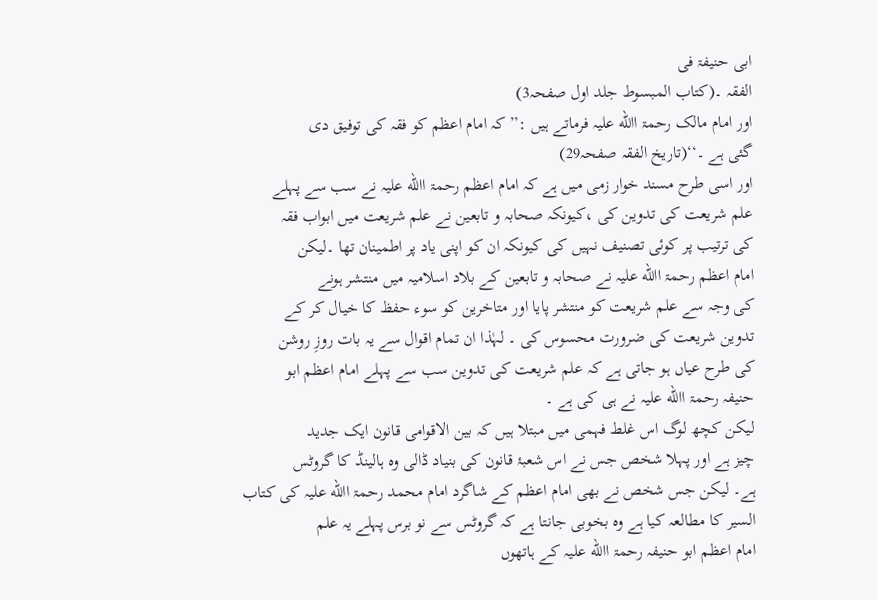ابی حنیفۃ فی
الفقہ ۔(کتاب المبسوط جلد اول صفحہ3)
اور امام مالک رحمۃ االله علیہ فرماتے ہیں :’’کہ امام اعظم کو فقہ کی توفیق دی
گئی ہے ۔‘‘(تاریخ الفقہ صفحہ29)
اور اسی طرح مسند خوار زمی میں ہے کہ امام اعظم رحمۃ االله علیہ نے سب سے پہلے
علم شریعت کی تدوین کی ،کیونکہ صحابہ و تابعین نے علم شریعت میں ابواب فقہ
کی ترتیب پر کوئی تصنیف نہیں کی کیونکہ ان کو اپنی یاد پر اطمینان تھا ۔لیکن
امام اعظم رحمۃ االله علیہ نے صحابہ و تابعین کے بلاد اسلامیہ میں منتشر ہونے
کی وجہ سے علم شریعت کو منتشر پایا اور متاخرین کو سوء حفظ کا خیال کر کے
تدوین شریعت کی ضرورت محسوس کی ۔ لہٰذا ان تمام اقوال سے یہ بات روزِ روشن
کی طرح عیاں ہو جاتی ہے کہ علم شریعت کی تدوین سب سے پہلے امام اعظم ابو
حنیفہ رحمۃ االله علیہ نے ہی کی ہے ۔
لیکن کچھ لوگ اس غلط فہمی میں مبتلا ہیں کہ بین الاقوامی قانون ایک جدید
چیز ہے اور پہلا شخص جس نے اس شعبۂ قانون کی بنیاد ڈالی وہ ہالینڈ کا گروٹس
ہے۔ لیکن جس شخص نے بھی امام اعظم کے شاگرد امام محمد رحمۃ االله علیہ کی کتاب
السیر کا مطالعہ کیا ہے وہ بخوبی جانتا ہے کہ گروٹس سے نو برس پہلے یہ علم
امام اعظم ابو حنیفہ رحمۃ االله علیہ کے ہاتھوں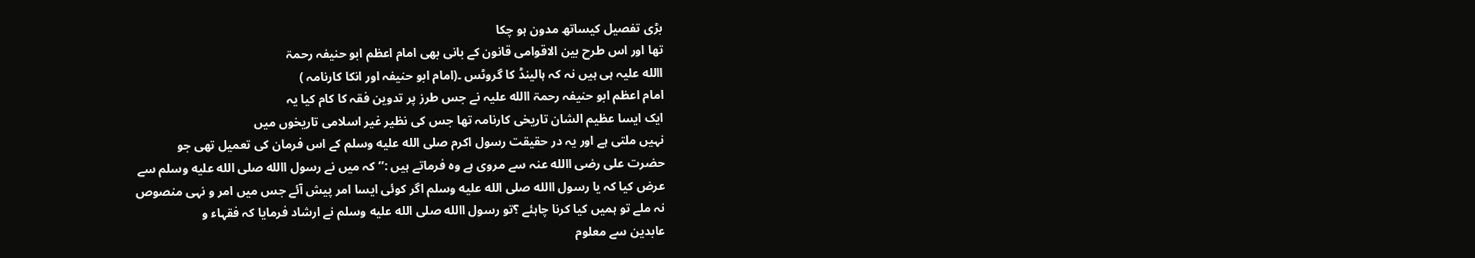بڑی تفصیل کیساتھ مدون ہو چکا
تھا اور اس طرح بین الاقوامی قانون کے بانی بھی امام اعظم ابو حنیفہ رحمۃ
االله علیہ ہی ہیں نہ کہ ہالینڈ کا گروٹس ۔(امام ابو حنیفہ اور انکا کارنامہ )
امام اعظم ابو حنیفہ رحمۃ االله علیہ نے جس طرز پر تدوین فقہ کا کام کیا یہ
ایک ایسا عظیم الشان تاریخی کارنامہ تھا جس کی نظیر غیر اسلامی تاریخوں میں
نہیں ملتی ہے اور یہ در حقیقت رسول اکرم صلى الله عليه وسلم کے اس فرمان کی تعمیل تھی جو
حضرت علی رضی االله عنہ سے مروی ہے وہ فرماتے ہیں :’’ کہ میں نے رسول االله صلى الله عليه وسلم سے
عرض کیا کہ یا رسول االله صلى الله عليه وسلم اگر کوئی ایسا امر پیش آئے جس میں امر و نہی منصوص
نہ ملے تو ہمیں کیا کرنا چاہئے ؟تو رسول االله صلى الله عليه وسلم نے ارشاد فرمایا کہ فقہاء و
عابدین سے معلوم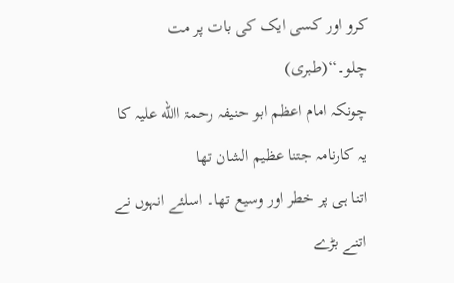کرو اور کسی ایک کی بات پر مت چلو۔‘‘(طبری)
چونکہ امام اعظم ابو حنیفہ رحمۃ االله علیہ کا یہ کارنامہ جتنا عظیم الشان تھا
اتنا ہی پر خطر اور وسیع تھا۔ اسلئے انہوں نے اتنے بڑے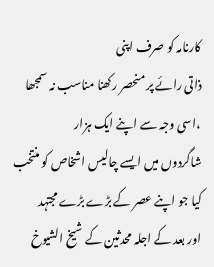کارنامہ کو صرف اپنی
ذاتی رائے پر منحصر رکھنا مناسب نہ سمجھا ،اسی وجہ سے اپنے ایک ہزار
شاگردوں میں ایسے چالیس اشخاص کو منتخب کیا جو اپنے عصر کے بڑے بڑے مجتہد
اور بعد کے اجلہ محدثین کے شیخ الشیوخ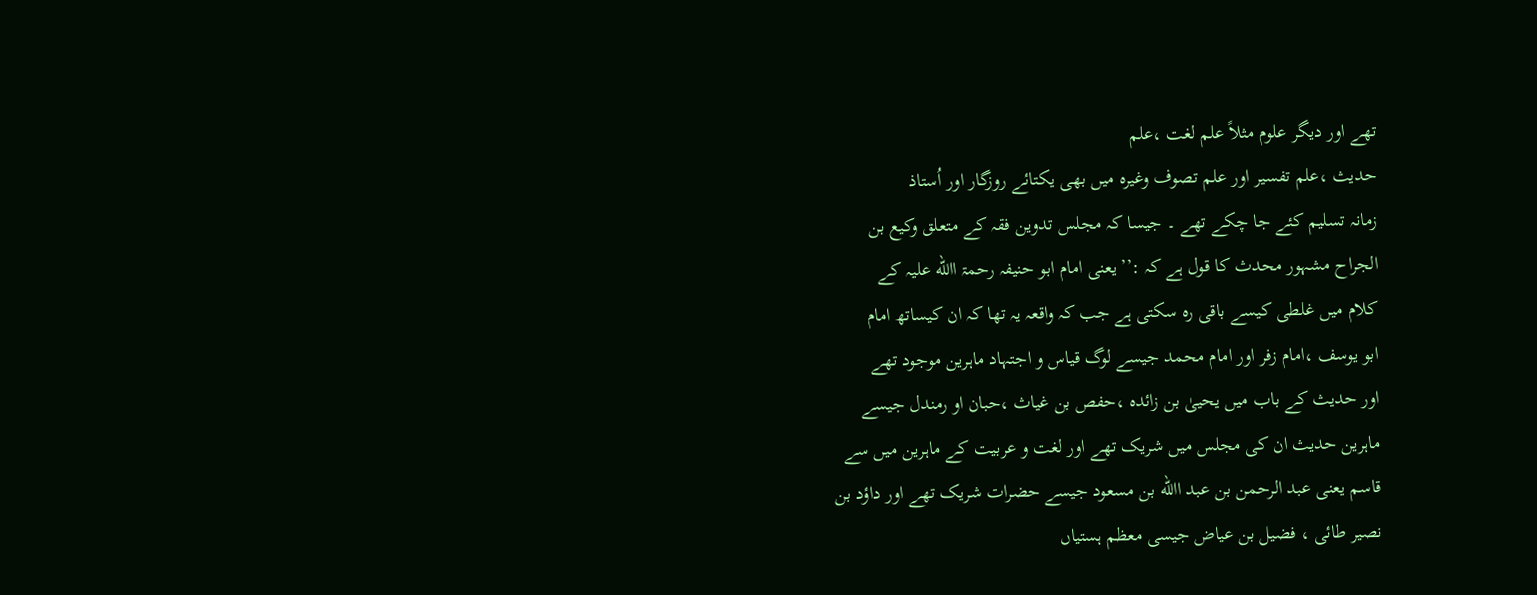تھے اور دیگر علوم مثلاً علم لغت ،علم
حدیث ،علم تفسیر اور علم تصوف وغیرہ میں بھی یکتائے روزگار اور اُستاذ
زمانہ تسلیم کئے جا چکے تھے ۔ جیسا کہ مجلس تدوین فقہ کے متعلق وکیع بن
الجراح مشہور محدث کا قول ہے کہ :’’یعنی امام ابو حنیفہ رحمۃ االله علیہ کے
کلام میں غلطی کیسے باقی رہ سکتی ہے جب کہ واقعہ یہ تھا کہ ان کیساتھ امام
ابو یوسف ،امام زفر اور امام محمد جیسے لوگ قیاس و اجتہاد ماہرین موجود تھے
اور حدیث کے باب میں یحییٰ بن زائدہ ،حفص بن غیاث ،حبان او رمندل جیسے
ماہرین حدیث ان کی مجلس میں شریک تھے اور لغت و عربیت کے ماہرین میں سے
قاسم یعنی عبد الرحمن بن عبد االله بن مسعود جیسے حضرات شریک تھے اور داؤد بن
نصیر طائی ، فضیل بن عیاض جیسی معظم ہستیاں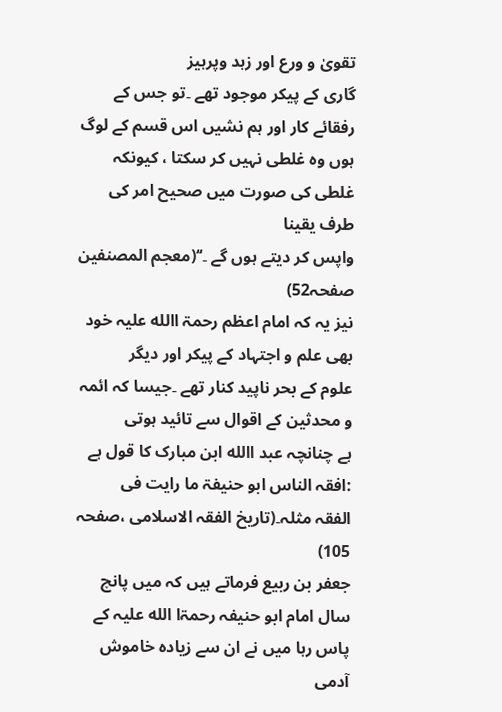تقویٰ و ورع اور زہد وپرہیز
گاری کے پیکر موجود تھے ۔تو جس کے رفقائے کار اور ہم نشیں اس قسم کے لوگ
ہوں وہ غلطی نہیں کر سکتا ، کیونکہ غلطی کی صورت میں صحیح امر کی طرف یقینا
واپس کر دیتے ہوں گے ۔‘‘(معجم المصنفین صفحہ52)
نیز یہ کہ امام اعظم رحمۃ االله علیہ خود بھی علم و اجتہاد کے پیکر اور دیگر
علوم کے بحر ناپید کنار تھے ۔جیسا کہ ائمہ و محدثین کے اقوال سے تائید ہوتی
ہے چنانچہ عبد االله ابن مبارک کا قول ہے :افقہ الناس ابو حنیفۃ ما رایت فی
الفقہ مثلہ۔(تاریخ الفقہ الاسلامی ،صفحہ 105)
جعفر بن ربیع فرماتے ہیں کہ میں پانچ سال امام ابو حنیفہ رحمۃا الله علیہ کے
پاس رہا میں نے ان سے زیادہ خاموش آدمی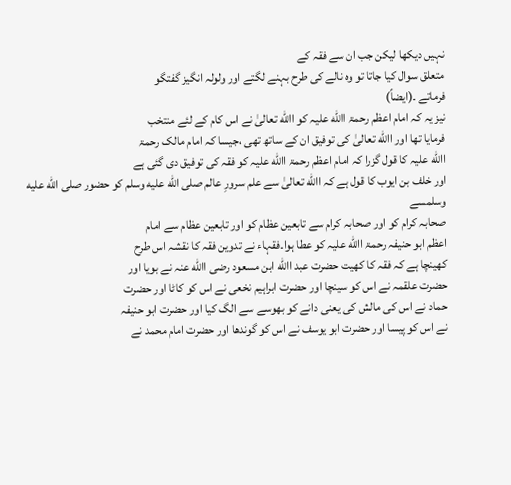نہیں دیکھا لیکن جب ان سے فقہ کے
متعلق سوال کیا جاتا تو وہ نالے کی طرح بہنے لگتے اور ولولہ انگیز گفتگو
فرماتے ۔(ایضاً)
نیز یہ کہ امام اعظم رحمۃ االله علیہ کو االله تعالیٰ نے اس کام کے لئے منتخب
فرمایا تھا اور االله تعالیٰ کی توفیق ان کے ساتھ تھی ،جیسا کہ امام مالک رحمۃ
االله علیہ کا قول گزرا کہ امام اعظم رحمۃ االله علیہ کو فقہ کی توفیق دی گئی ہے
اور خلف بن ایوب کا قول ہے کہ االله تعالیٰ سے علم سرورِ عالم صلى الله عليه وسلم کو حضور صلى الله عليه وسلمسے
صحابہ کرام کو اور صحابہ کرام سے تابعین عظام کو اور تابعین عظام سے امام
اعظم ابو حنیفہ رحمۃ االله علیہ کو عطا ہوا۔فقہاء نے تدوین فقہ کا نقشہ اس طرح
کھینچا ہے کہ فقہ کا کھیت حضرت عبد االله ابن مسعود رضی االله عنہ نے بویا اور
حضرت علقمہ نے اس کو سینچا اور حضرت ابراہیم نخعی نے اس کو کاٹا اور حضرت
حماد نے اس کی مالش کی یعنی دانے کو بھوسے سے الگ کیا اور حضرت ابو حنیفہ
نے اس کو پیسا اور حضرت ابو یوسف نے اس کو گوندھا اور حضرت امام محمد نے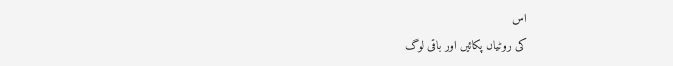اس
کی روٹیاں پکائیں اور باقی لوگ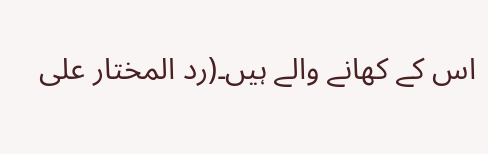اس کے کھانے والے ہیں۔(رد المختار علی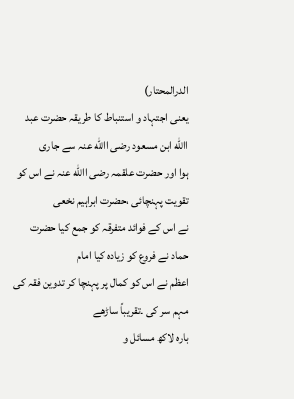الدرالمحتار)
یعنی اجتہاد و استنباط کا طریقہ حضرت عبد االله ابن مسعود رضی االله عنہ سے جاری
ہوا اور حضرت علقمہ رضی االله عنہ نے اس کو تقویت پہنچائی ،حضرت ابراہیم نخعی
نے اس کے فوائد متفرقہ کو جمع کیا حضرت حماد نے فروع کو زیادہ کیا امام
اعظم نے اس کو کمال پر پہنچا کر تدوین فقہ کی مہم سر کی ۔تقریباً ساڑھے
بارہ لاکھ مسائل و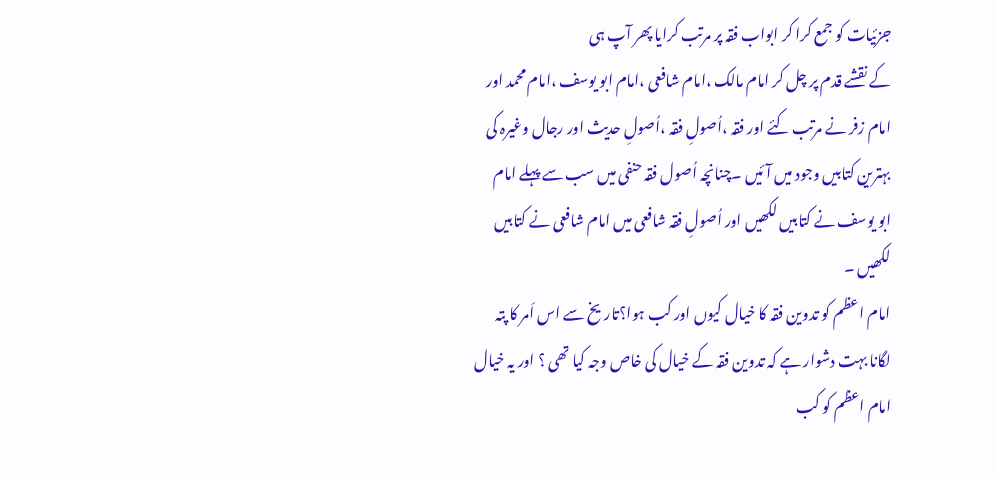جزئیات کو جمع کرا کر ابواب فقہ پر مرتب کرایا پھر آپ ہی
کے نقشے قدم پر چل کر امام مالک ،امام شافعی ،امام ابو یوسف ،امام محمد اور
امام زفر نے مرتب کئے اور فقہ ،اُصولِ فقہ ،اُصولِ حدیث اور رجال وغیرہ کی
بہترین کتابیں وجود میں آئیں ۔چنانچہ اُصول فقہ حنفی میں سب سے پہلے امام
ابو یوسف نے کتابیں لکھیں اور اُصولِ فقہ شافعی میں امام شافعی نے کتابیں
لکھیں ۔
امام اعظم کو تدوین فقہ کا خیال کیوں اور کب ہوا؟تاریخ سے اس اَمر کا پتہ
لگانا بہت دشوار ہے کہ تدوین فقہ کے خیال کی خاص وجہ کیا تھی ؟ اور یہ خیال
امام اعظم کو کب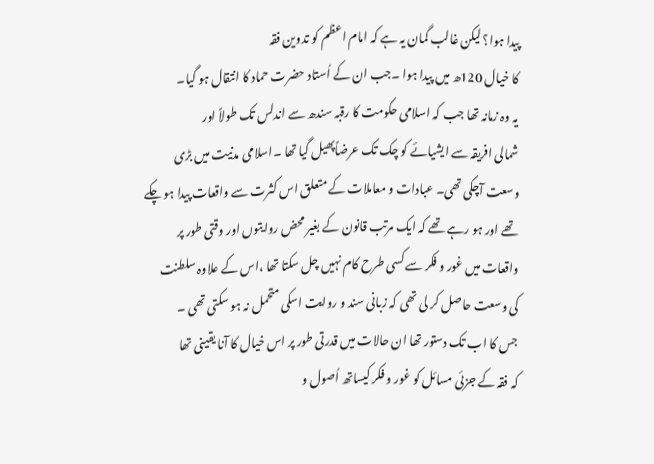پیدا ہوا؟ لیکن غالب گمان یہ ہے کہ امام اعظم کو تدوین فقہ
کا خیال 120ھ میں پیدا ہوا ۔جب ان کے اُستاد حضرت حماد کا انتقال ہو گیا۔
یہ وہ زمانہ تھا جب کہ اسلامی حکومت کا رقبہ سندھ سے اندلس تک طولاً اور
شمالی افریقہ سے ایشیائے کو چک تک عرضاًپھیل گیا تھا ۔اسلامی مدنیت میں بڑی
وسعت آچکی تھی۔ عبادات و معاملات کے متعلق اس کثرت سے واقعات پیدا ہو چکے
تھے اور ہو رہے تھے کہ ایک مرتب قانون کے بغیر محض روایتوں اور وقتی طور پر
واقعات میں غور و فکر سے کسی طرح کام نہیں چل سکتا تھا ،اس کے علاوہ سلطنت
کی وسعت حاصل کر لی تھی کہ زبانی سند و روایت اسکی متحمل نہ ہو سکتی تھی ۔
جس کا اب تک دستور تھا ان حالات میں قدرتی طور پر اس خیال کا آنا یقینی تھا
کہ فقہ کے جزئی مسائل کو غور و فکر کیساتھ اُصول و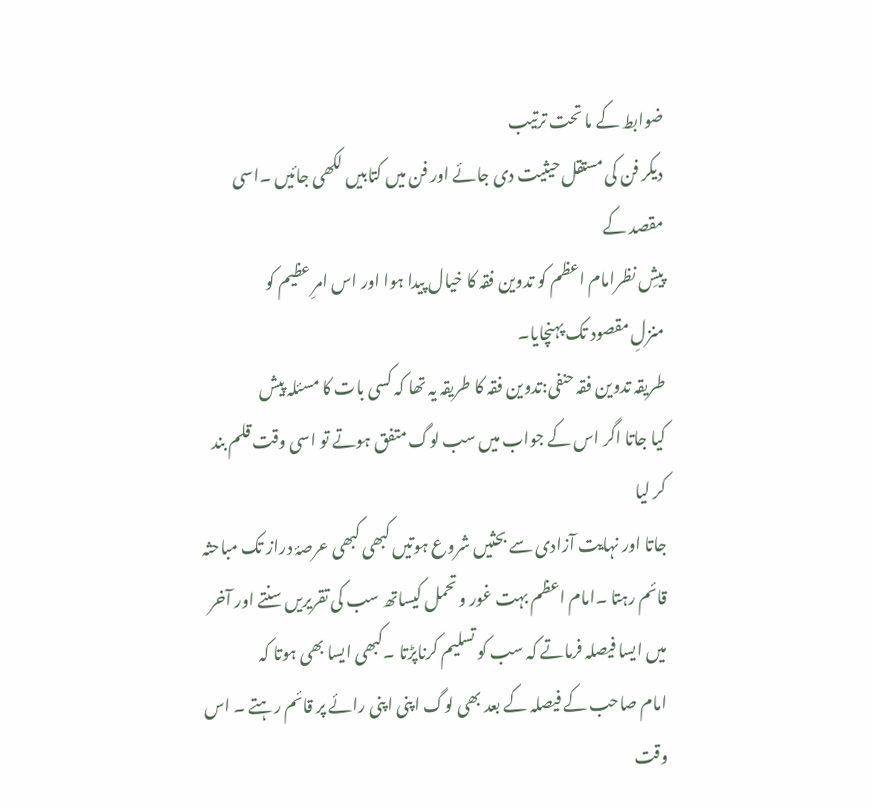ضوابط کے ما تحت ترتیب
دیکر فن کی مستقل حیثیت دی جائے اور فن میں کتابیں لکھی جائیں ۔اسی مقصد کے
پیشِ نظرامام اعظم کو تدوین فقہ کا خیال پیدا ہوا اور اس امرِ عظیم کو
منزلِ مقصود تک پہنچایا۔
طریقہ تدوین فقہ حنفی:تدوین فقہ کا طریقہ یہ تھا کہ کسی بات کا مسئلہ پیش
کیا جاتا اگر اس کے جواب میں سب لوگ متفق ہوتے تو اسی وقت قلم بند کر لیا
جاتا اور نہایت آزادی سے بحثیں شروع ہوتیں کبھی کبھی عرصۂ دراز تک مباحثہ
قائم رہتا ۔امام اعظم بہت غور و تحمل کیساتھ سب کی تقریریں سنتے اور آخر
میں ایسا فیصلہ فرماتے کہ سب کو تسلیم کرناپڑتا ۔کبھی ایسا بھی ہوتا کہ
امام صاحب کے فیصلہ کے بعد بھی لوگ اپنی اپنی رائے پر قائم رہتے ۔ اس وقت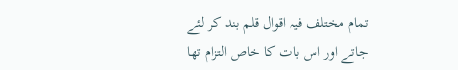تمام مختلف فیہ اقوال قلم بند کر لئے جاتے اور اس بات کا خاص التزام تھا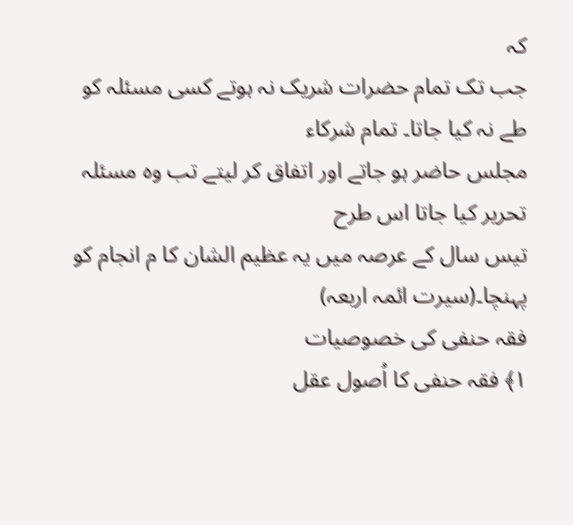کہ
جب تک تمام حضرات شریک نہ ہوتے کسی مسئلہ کو طے نہ کیا جاتا۔ تمام شرکاء
مجلس حاضر ہو جاتے اور اتفاق کر لیتے تب وہ مسئلہ تحریر کیا جاتا اس طرح
تیس سال کے عرصہ میں یہ عظیم الشان کا م انجام کو پہنچا۔(سیرت ائمہ اربعہ)
فقہ حنفی کی خصوصیات
۱﴾ فقہ حنفی کا اُصول عقل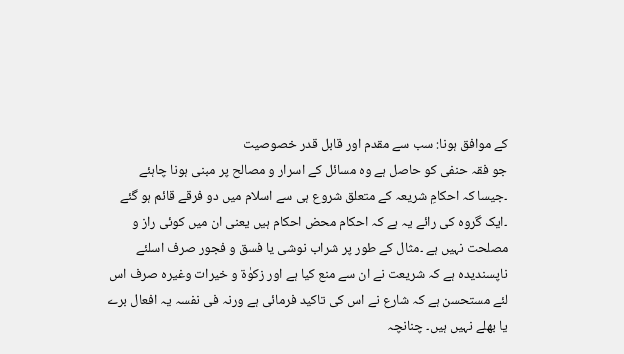کے موافق ہونا: سب سے مقدم اور قابل قدر خصوصیت
جو فقہ حنفی کو حاصل ہے وہ مسائل کے اسرار و مصالح پر مبنی ہونا چاہئے
۔جیسا کہ احکامِ شریعہ کے متعلق شروع ہی سے اسلام میں دو فرقے قائم ہو گئے
۔ایک گروہ کی رائے یہ ہے کہ احکام محض احکام ہیں یعنی ان میں کوئی راز و
مصلحت نہیں ہے ۔مثال کے طور پر شراب نوشی یا فسق و فجور صرف اسلئے
ناپسندیدہ ہے کہ شریعت نے ان سے منع کیا ہے اور زکوٰۃ و خیرات وغیرہ صرف اس
لئے مستحسن ہے کہ شارع نے اس کی تاکید فرمائی ہے ورنہ فی نفسہ یہ افعال برے
یا بھلے نہیں ہیں۔ چنانچہ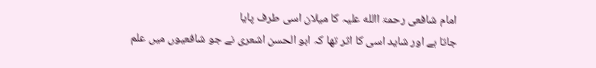امام شافعی رحمۃ االله علیہ کا میلان اسی طرف پایا
جاتا ہے اور شاید اسی کا اثر تھا کہ ابو الحسن اشعری نے جو شافعیوں میں علم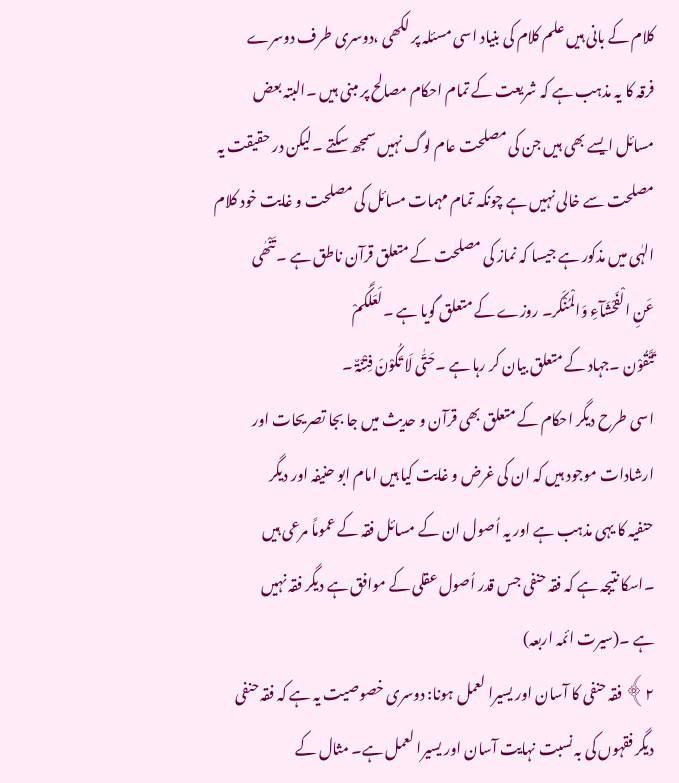کلام کے بانی ہیں علم کلام کی بنیاد اسی مسئلہ پر لکھی ،دوسری طرف دوسرے
فرقہ کا یہ مذہب ہے کہ شریعت کے تمام احکام مصالح پر مبنی ہیں ۔البتہ بعض
مسائل ایسے بھی ہیں جن کی مصلحت عام لوگ نہیں سمجھ سکتے ۔لیکن در حقیقت یہ
مصلحت سے خالی نہیں ہے چونکہ تمام مہمات مسائل کی مصلحت و غایت خود کلام
الہٰی میں مذکور ہے جیسا کہ نماز کی مصلحت کے متعلق قرآن ناطق ہے ۔ تَنْھٰی
عَنِ الْفَحْشَآءِ وَالْمُنْکَر۔ روزے کے متعلق گویا ہے ۔لَعَلَّکُمْ
تَتَّقُوْن ۔جہاد کے متعلق بیان کر رہا ہے ۔حَتّٰی لَا تَکُوْنَ فِتْنَۃٌ ۔
اسی طرح دیگر احکام کے متعلق بھی قرآن و حدیث میں جا بجا تصریحات اور
ارشادات موجود ہیں کہ ان کی غرض و غایت کیا ہیں امام ابو حنیفہ اور دیگر
حنفیہ کا یہی مذہب ہے اور یہ اُصول ان کے مسائل فقہ کے عموماً مرعی ہیں
۔اسکا نتیجہ ہے کہ فقہ حنفی جس قدر اُصول عقلی کے موافق ہے دیگر فقہ نہیں
ہے ۔(سیرت ائمہ اربعہ)
۲﴾ فقہ حنفی کا آسان اور یسیرا لعمل ہونا: دوسری خصوصیت یہ ہے کہ فقہ حنفی
دیگر فقہوں کی بہ نسبت نہایت آسان اور یسیرا لعمل ہے۔ مثال کے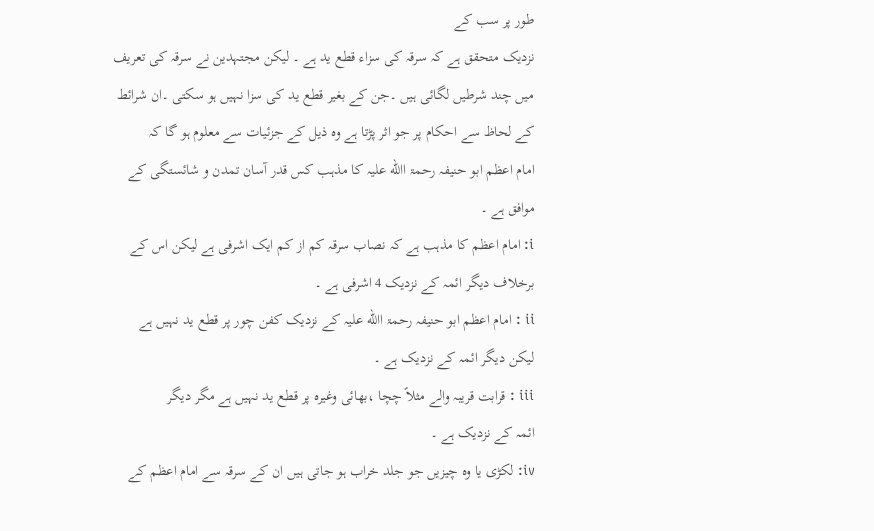طور پر سب کے
نزدیک متحقق ہے کہ سرقہ کی سزاء قطع ید ہے ۔ لیکن مجتہدین نے سرقہ کی تعریف
میں چند شرطیں لگائی ہیں ۔جن کے بغیر قطع ید کی سزا نہیں ہو سکتی ۔ان شرائط
کے لحاظ سے احکام پر جو اثر پڑتا ہے وہ ذیل کے جزئیات سے معلوم ہو گا کہ
امام اعظم ابو حنیفہ رحمۃ االله علیہ کا مذہب کس قدر آسان تمدن و شائستگی کے
موافق ہے ۔
i: امام اعظم کا مذہب ہے کہ نصاب سرقہ کم از کم ایک اشرفی ہے لیکن اس کے
برخلاف دیگر ائمہ کے نزدیک 4 اشرفی ہے ۔
ii : امام اعظم ابو حنیفہ رحمۃ االله علیہ کے نزدیک کفن چور پر قطع ید نہیں ہے
لیکن دیگر ائمہ کے نزدیک ہے ۔
iii : قرابت قریبہ والے مثلاً چچا ،بھائی وغیرہ پر قطع ید نہیں ہے مگر دیگر
ائمہ کے نزدیک ہے ۔
iv: لکڑی یا وہ چیزیں جو جلد خراب ہو جاتی ہیں ان کے سرقہ سے امام اعظم کے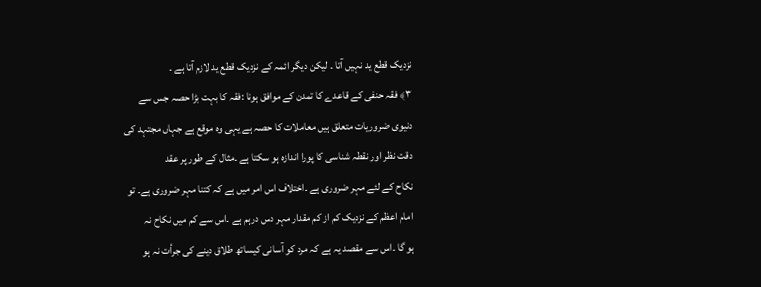نزدیک قطع ید نہیں آتا ۔ لیکن دیگر ائمہ کے نزدیک قطع ید لازم آتا ہے ۔
۳﴾ فقہ حنفی کے قاعدے کا تمدن کے موافق ہونا :فقہ کا بہت بڑا حصہ جس سے
دنیوی ضروریات متعلق ہیں معاملات کا حصہ ہے یہی وہ موقع ہے جہاں مجتہد کی
دقت نظر اور نقطہ شناسی کا پورا اندازہ ہو سکتا ہے ۔مثال کے طور پر عقد
نکاح کے لئے مہر ضروری ہے ۔اختلاف اس امر میں ہے کہ کتنا مہر ضروری ہے۔ تو
امام اعظم کے نزدیک کم از کم مقدار مہر دس درہم ہے ۔اس سے کم میں نکاح نہ
ہو گا ۔اس سے مقصد یہ ہے کہ مرد کو آسانی کیساتھ طلاق دینے کی جرأت نہ ہو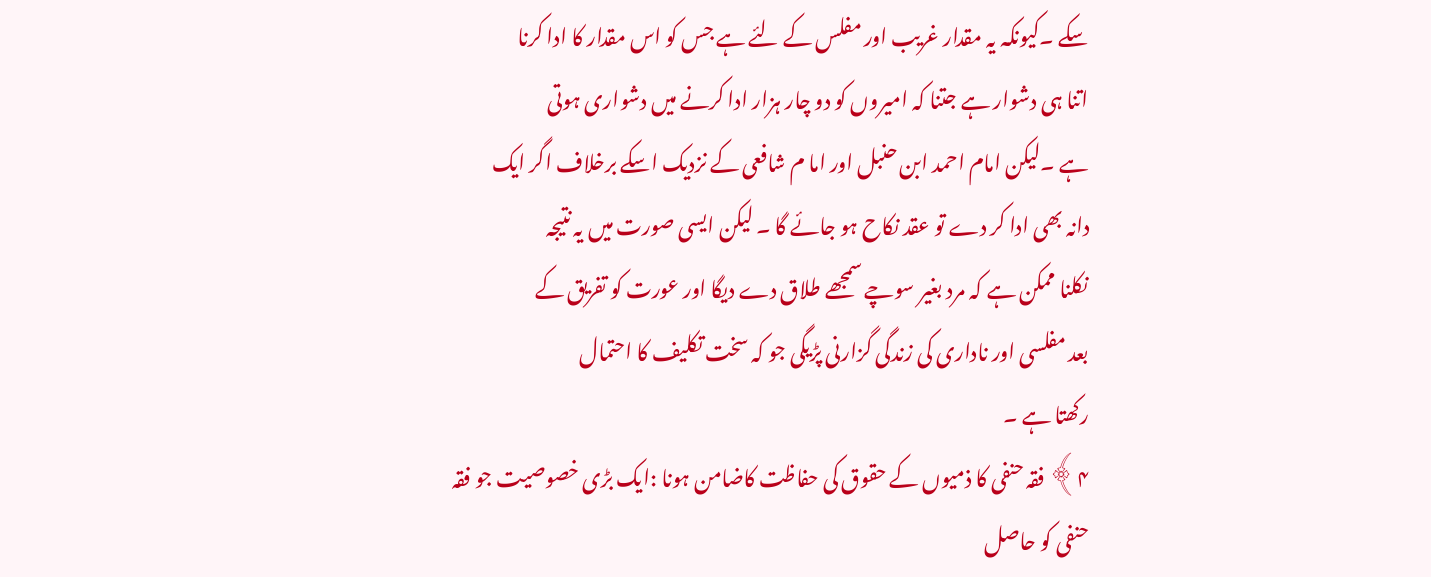سکے ۔کیونکہ یہ مقدار غریب اور مفلس کے لئے ہے جس کو اس مقدار کا ادا کرنا
اتنا ہی دشوار ہے جتنا کہ امیروں کو دو چار ہزار ادا کرنے میں دشواری ہوتی
ہے ۔لیکن امام احمد ابن حنبل اور اما م شافعی کے نزدیک اسکے برخلاف اگر ایک
دانہ بھی ادا کر دے تو عقد نکاح ہو جائے گا ۔ لیکن ایسی صورت میں یہ نتیجہ
نکلنا ممکن ہے کہ مرد بغیر سوچے سمجھے طلاق دے دیگا اور عورت کو تفریق کے
بعد مفلسی اور ناداری کی زندگی گزارنی پڑیگی جو کہ سخت تکلیف کا احتمال
رکھتا ہے ۔
۴﴾ فقہ حنفی کا ذمیوں کے حقوق کی حفاظت کاضامن ہونا :ایک بڑی خصوصیت جو فقہ
حنفی کو حاصل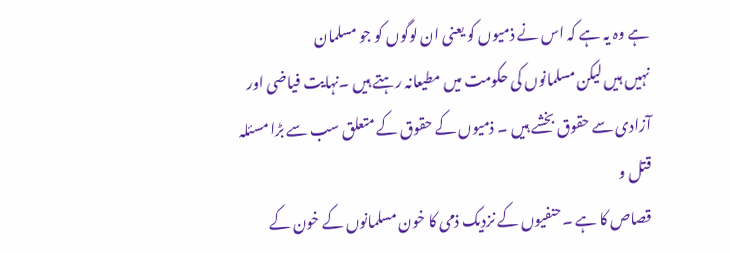ہے وہ یہ ہے کہ اس نے ذمیوں کو یعنی ان لوگوں کو جو مسلمان
نہیں ہیں لیکن مسلمانوں کی حکومت میں مطیعانہ رہتے ہیں ۔نہایت فیاضی اور
آزادی سے حقوق بخشے ہیں ۔ ذمیوں کے حقوق کے متعلق سب سے بڑا مسئلہ قتل و
قصاص کا ہے ۔حنفیوں کے نزدیک ذمی کا خون مسلمانوں کے خون کے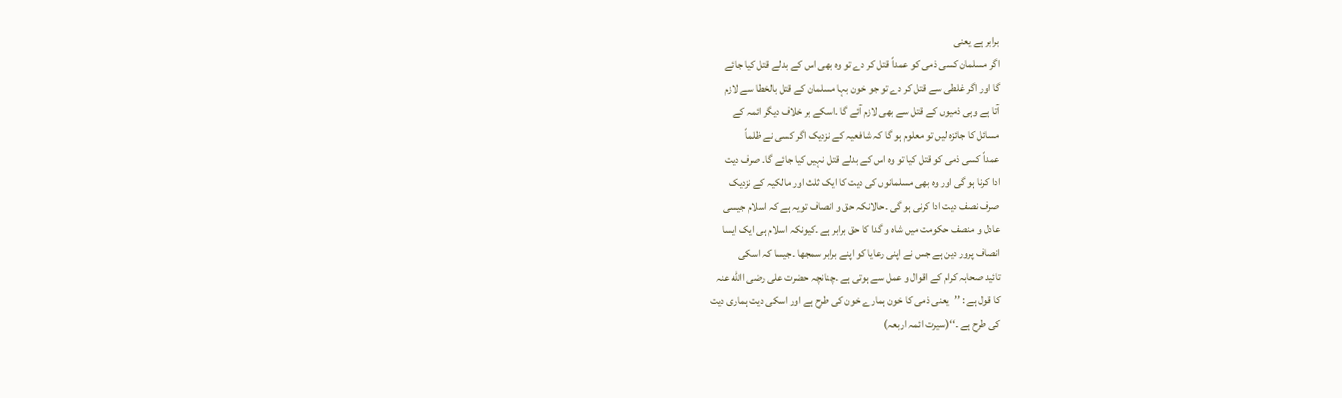برابر ہے یعنی
اگر مسلمان کسی ذمی کو عمداً قتل کر دے تو وہ بھی اس کے بدلے قتل کیا جائے
گا اور اگر غلطی سے قتل کر دے تو جو خون بہا مسلمان کے قتل بالخطا سے لازم
آتا ہے وہی ذمیوں کے قتل سے بھی لازم آئے گا ۔اسکے بر خلاف دیگر ائمہ کے
مسائل کا جائزہ لیں تو معلوم ہو گا کہ شافعیہ کے نزدیک اگر کسی نے ظلماً
عمداً کسی ذمی کو قتل کیا تو وہ اس کے بدلے قتل نہیں کیا جائے گا۔ صرف دیت
ادا کرنا ہو گی اور وہ بھی مسلمانوں کی دیت کا ایک ثلث اور مالکیہ کے نزدیک
صرف نصف دیت ادا کرنی ہو گی ۔حالانکہ حق و انصاف تویہ ہے کہ اسلام جیسی
عادل و منصف حکومت میں شاہ و گدا کا حق برابر ہے ۔کیونکہ اسلام ہی ایک ایسا
انصاف پرور دین ہے جس نے اپنی رعایا کو اپنے برابر سمجھا ۔جیسا کہ اسکی
تائید صحابہ کرام کے اقوال و عمل سے ہوتی ہے ۔چنانچہ حضرت علی رضی االله عنہ
کا قول ہے : ’’یعنی ذمی کا خون ہمارے خون کی طرح ہے اور اسکی دیت ہماری دیت
کی طرح ہے ۔‘‘(سیرت ائمہ اربعہ)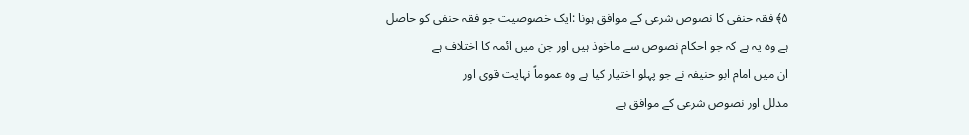۵﴾ فقہ حنفی کا نصوص شرعی کے موافق ہونا :ایک خصوصیت جو فقہ حنفی کو حاصل
ہے وہ یہ ہے کہ جو احکام نصوص سے ماخوذ ہیں اور جن میں ائمہ کا اختلاف ہے
ان میں امام ابو حنیفہ نے جو پہلو اختیار کیا ہے وہ عموماً نہایت قوی اور
مدلل اور نصوص شرعی کے موافق ہے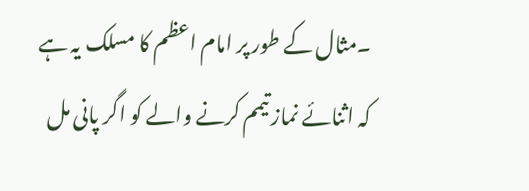۔مثال کے طور پر امام اعظم کا مسلک یہ ہے
کہ اثنائے نماز تیمم کرنے والے کو اگر پانی مل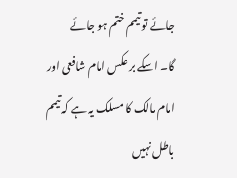جائے تو تیمم ختم ہو جائے
گا۔ اسکے بر عکس امام شافعی اور امام مالک کا مسلک یہ ہے کہ تیمم باطل نہیں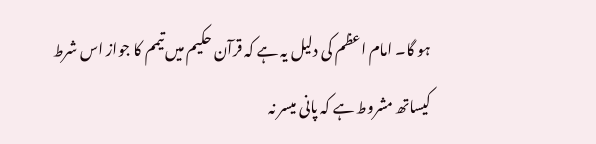ہو گا۔ امام اعظم کی دلیل یہ ہے کہ قرآن حکیم میں تیمم کا جواز اس شرط
کیساتھ مشروط ہے کہ پانی میسر نہ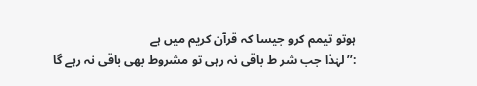ہوتو تیمم کرو جیسا کہ قرآن کریم میں ہے
:’’لہٰذا جب شر ط باقی نہ رہی تو مشروط بھی باقی نہ رہے گا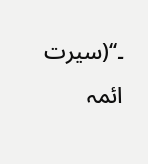۔‘‘(سیرت ائمہ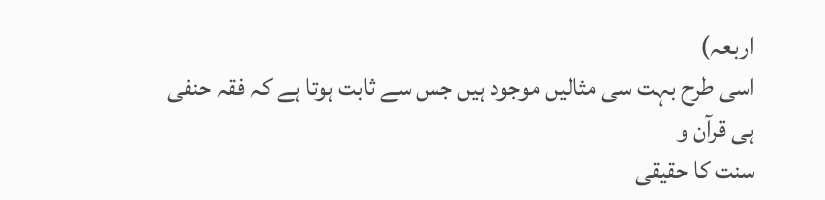اربعہ)
اسی طرح بہت سی مثالیں موجود ہیں جس سے ثابت ہوتا ہے کہ فقہ حنفی ہی قرآن و
سنت کا حقیقی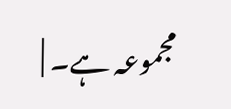مجموعہ ہے۔ |